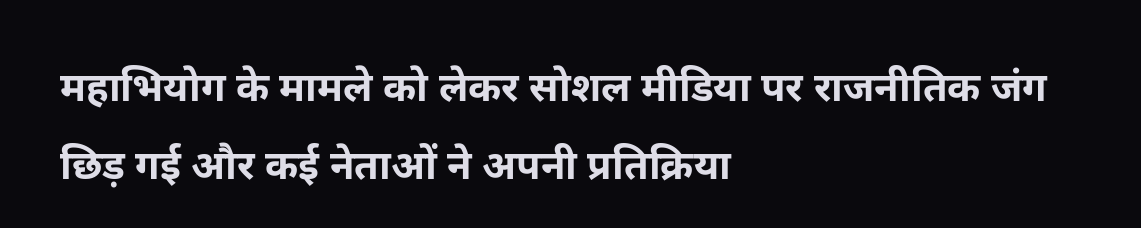महाभियोग के मामले को लेकर सोशल मीडिया पर राजनीतिक जंग छिड़ गई और कई नेताओं ने अपनी प्रतिक्रिया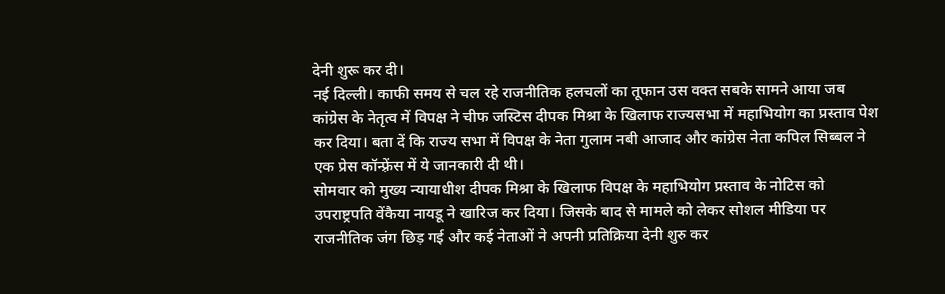देनी शुरू कर दी।
नई दिल्ली। काफी समय से चल रहे राजनीतिक हलचलों का तूफान उस वक्त सबके सामने आया जब कांग्रेस के नेतृत्व में विपक्ष ने चीफ जस्टिस दीपक मिश्रा के खिलाफ राज्यसभा में महाभियोग का प्रस्ताव पेश कर दिया। बता दें कि राज्य सभा में विपक्ष के नेता गुलाम नबी आजाद और कांग्रेस नेता कपिल सिब्बल ने एक प्रेस कॉन्फ़्रेंस में ये जानकारी दी थी।
सोमवार को मुख्य न्यायाधीश दीपक मिश्रा के खिलाफ विपक्ष के महाभियोग प्रस्ताव के नोटिस को उपराष्ट्रपति वेंकैया नायडू ने खारिज कर दिया। जिसके बाद से मामले को लेकर सोशल मीडिया पर राजनीतिक जंग छिड़ गई और कई नेताओं ने अपनी प्रतिक्रिया देनी शुरु कर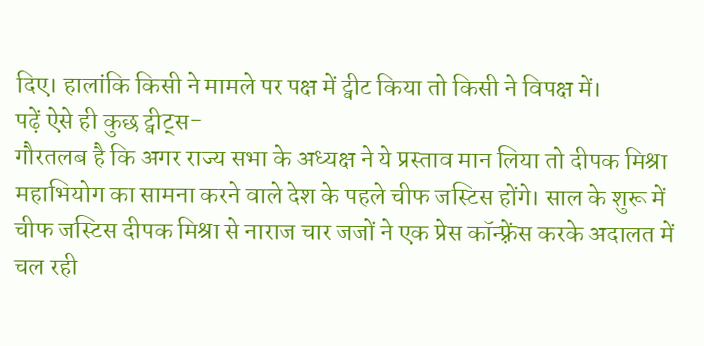दिए। हालांकि किसी ने मामले पर पक्ष में ट्वीट किया तो किसी ने विपक्ष में।
पढ़ें ऐसे ही कुछ ट्वीट्स-
गौरतलब है कि अगर राज्य सभा के अध्यक्ष ने ये प्रस्ताव मान लिया तो दीपक मिश्रा महाभियोग का सामना करने वाले देश के पहले चीफ जस्टिस होंगे। साल के शुरू में चीफ जस्टिस दीपक मिश्रा से नाराज चार जजों ने एक प्रेस कॉन्फ़्रेंस करके अदालत में चल रही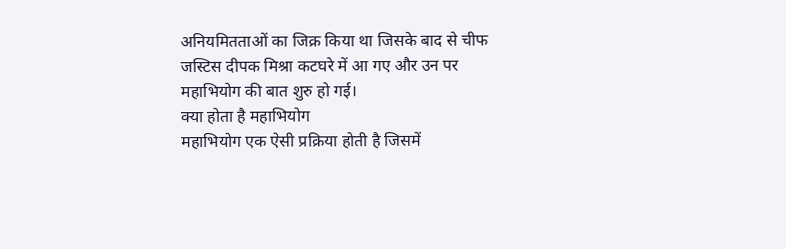अनियमितताओं का जिक्र किया था जिसके बाद से चीफ जस्टिस दीपक मिश्रा कटघरे में आ गए और उन पर महाभियोग की बात शुरु हो गई।
क्या होता है महाभियोग
महाभियोग एक ऐसी प्रक्रिया होती है जिसमें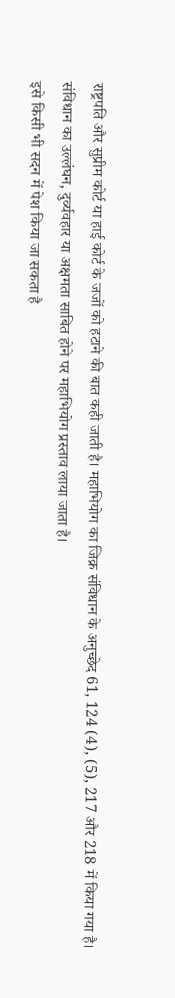राष्ट्रपति और सुप्रीम कोर्ट या हाई कोर्ट के जजों को हटाने की बात कही जाती है। महाभियोग का जिक्र संविधान के अनुच्छेद 61, 124 (4), (5), 217 और 218 में किया गया है। संविधान का उल्लंघन, दुर्व्यवहार या अक्षमता साबित होने पर महाभियोग प्रस्ताव लाया जाता है।
इसे किसी भी सदन में पेश किया जा सकता है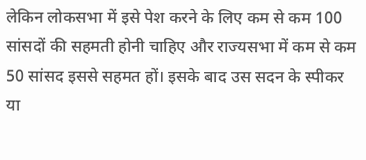लेकिन लोकसभा में इसे पेश करने के लिए कम से कम 100 सांसदों की सहमती होनी चाहिए और राज्यसभा में कम से कम 50 सांसद इससे सहमत हों। इसके बाद उस सदन के स्पीकर या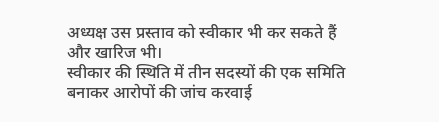अध्यक्ष उस प्रस्ताव को स्वीकार भी कर सकते हैं और खारिज भी।
स्वीकार की स्थिति में तीन सदस्यों की एक समिति बनाकर आरोपों की जांच करवाई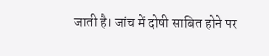जाती है। जांच में दोषी साबित होने पर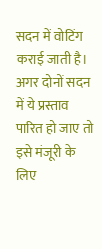सदन में वोटिंग कराई जाती है। अगर दोनों सदन में ये प्रस्ताव पारित हो जाए तो इसे मंजूरी के लिए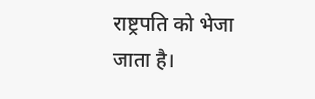राष्ट्रपति को भेजा जाता है।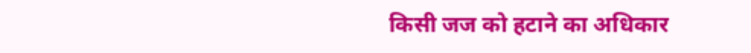किसी जज को हटाने का अधिकार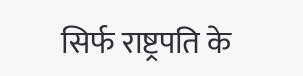सिर्फ राष्ट्रपति के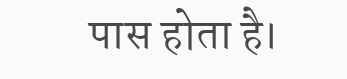पास होता है।